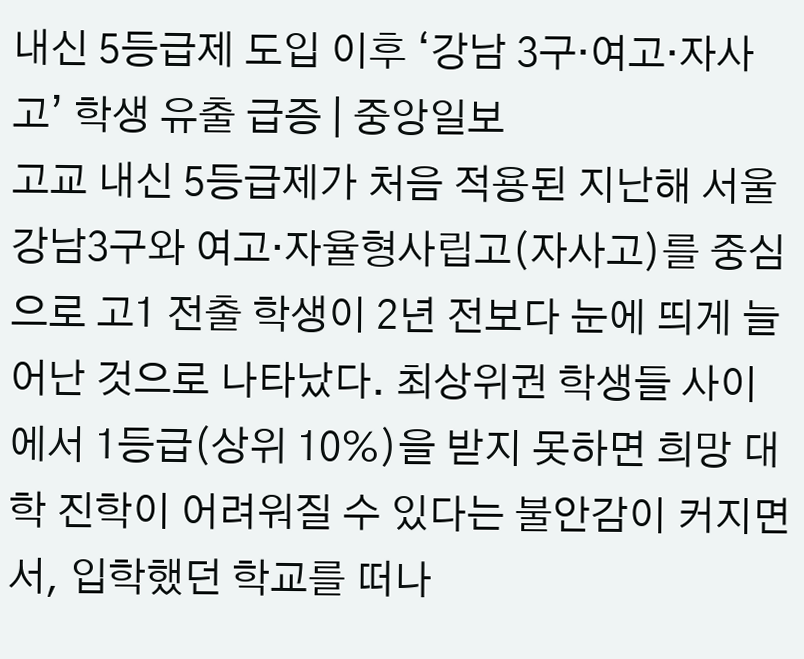내신 5등급제 도입 이후 ‘강남 3구·여고·자사고’ 학생 유출 급증 | 중앙일보
고교 내신 5등급제가 처음 적용된 지난해 서울 강남3구와 여고·자율형사립고(자사고)를 중심으로 고1 전출 학생이 2년 전보다 눈에 띄게 늘어난 것으로 나타났다. 최상위권 학생들 사이에서 1등급(상위 10%)을 받지 못하면 희망 대학 진학이 어려워질 수 있다는 불안감이 커지면서, 입학했던 학교를 떠나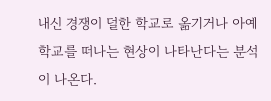내신 경쟁이 덜한 학교로 옮기거나 아예 학교를 떠나는 현상이 나타난다는 분석이 나온다.